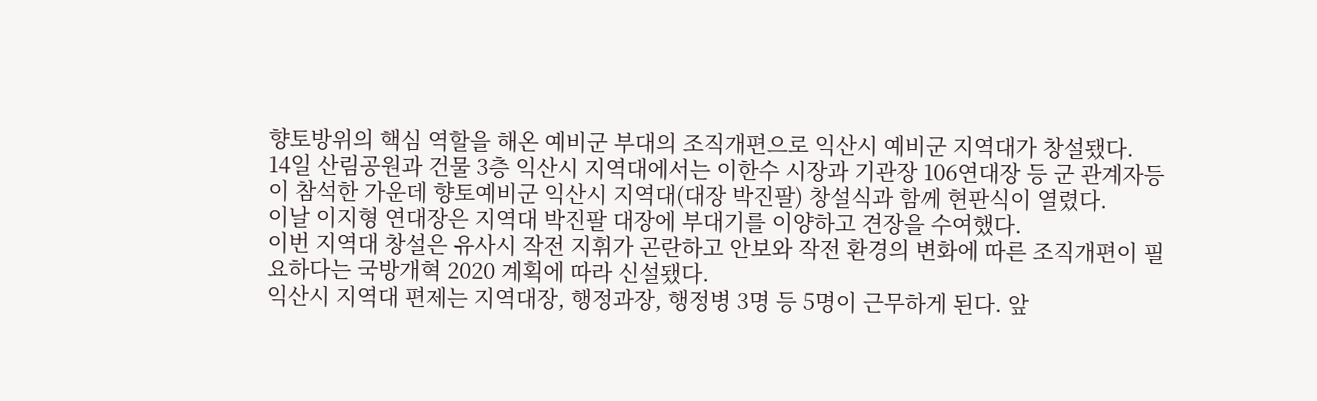향토방위의 핵심 역할을 해온 예비군 부대의 조직개편으로 익산시 예비군 지역대가 창설됐다.
14일 산림공원과 건물 3층 익산시 지역대에서는 이한수 시장과 기관장 106연대장 등 군 관계자등이 참석한 가운데 향토예비군 익산시 지역대(대장 박진팔) 창설식과 함께 현판식이 열렸다.
이날 이지형 연대장은 지역대 박진팔 대장에 부대기를 이양하고 견장을 수여했다.
이번 지역대 창설은 유사시 작전 지휘가 곤란하고 안보와 작전 환경의 변화에 따른 조직개편이 필요하다는 국방개혁 2020 계획에 따라 신설됐다.
익산시 지역대 편제는 지역대장, 행정과장, 행정병 3명 등 5명이 근무하게 된다. 앞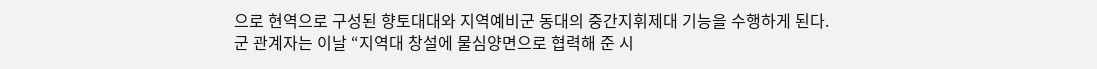으로 현역으로 구성된 향토대대와 지역예비군 동대의 중간지휘제대 기능을 수행하게 된다.
군 관계자는 이날 “지역대 창설에 물심양면으로 협력해 준 시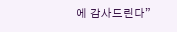에 감사드린다”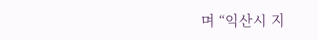며 “익산시 지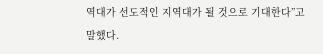역대가 선도적인 지역대가 될 것으로 기대한다”고 말했다.